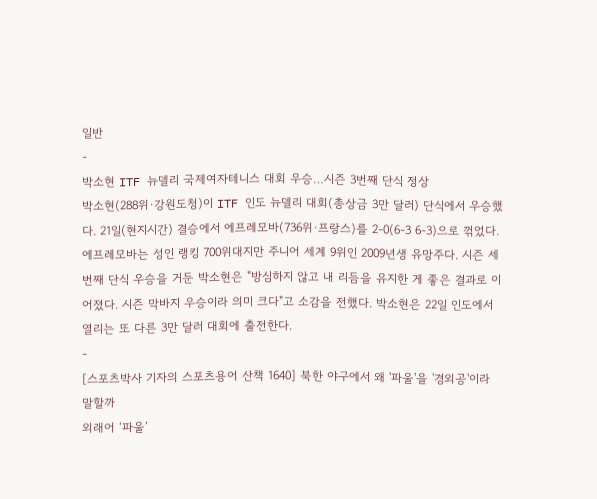일반
-
박소현 ITF 뉴델리 국제여자테니스 대회 우승…시즌 3번째 단식 정상
박소현(288위·강원도청)이 ITF 인도 뉴델리 대회(총상금 3만 달러) 단식에서 우승했다. 21일(현지시간) 결승에서 에프레모바(736위·프랑스)를 2-0(6-3 6-3)으로 꺾었다. 에프레모바는 성인 랭킹 700위대지만 주니어 세계 9위인 2009년생 유망주다. 시즌 세 번째 단식 우승을 거둔 박소현은 "방심하지 않고 내 리듬을 유지한 게 좋은 결과로 이어졌다. 시즌 막바지 우승이라 의미 크다"고 소감을 전했다. 박소현은 22일 인도에서 열리는 또 다른 3만 달러 대회에 출전한다.
-
[스포츠박사 기자의 스포츠용어 산책 1640] 북한 야구에서 왜 '파울'을 '경외공'이라 말할까
외래어 ‘파울’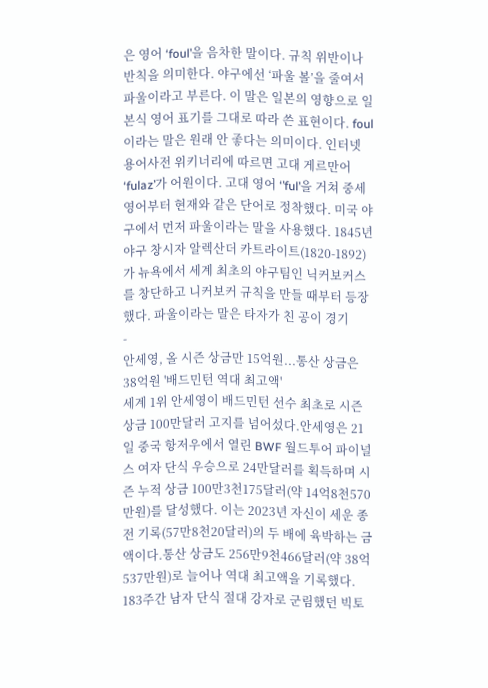은 영어 ‘foul’을 음차한 말이다. 규칙 위반이나 반칙을 의미한다. 야구에선 ‘파울 볼’을 줄여서 파울이라고 부른다. 이 말은 일본의 영향으로 일본식 영어 표기를 그대로 따라 쓴 표현이다. foul이라는 말은 원래 안 좋다는 의미이다. 인터넷 용어사전 위키너리에 따르면 고대 게르만어 ‘fulaz’가 어원이다. 고대 영어 ‘’ful’을 거쳐 중세 영어부터 현재와 같은 단어로 정착했다. 미국 야구에서 먼저 파울이라는 말을 사용했다. 1845년 야구 창시자 알렉산더 카트라이트(1820-1892)가 뉴욕에서 세계 최초의 야구팀인 닉커보커스를 창단하고 니커보커 규칙을 만들 때부터 등장했다. 파울이라는 말은 타자가 친 공이 경기
-
안세영, 올 시즌 상금만 15억원...통산 상금은 38억원 '배드민턴 역대 최고액'
세계 1위 안세영이 배드민턴 선수 최초로 시즌 상금 100만달러 고지를 넘어섰다.안세영은 21일 중국 항저우에서 열린 BWF 월드투어 파이널스 여자 단식 우승으로 24만달러를 획득하며 시즌 누적 상금 100만3천175달러(약 14억8천570만원)를 달성했다. 이는 2023년 자신이 세운 종전 기록(57만8천20달러)의 두 배에 육박하는 금액이다.통산 상금도 256만9천466달러(약 38억537만원)로 늘어나 역대 최고액을 기록했다. 183주간 남자 단식 절대 강자로 군림했던 빅토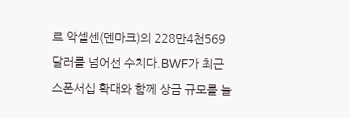르 악셀센(덴마크)의 228만4천569달러를 넘어선 수치다.BWF가 최근 스폰서십 확대와 함께 상금 규모를 늘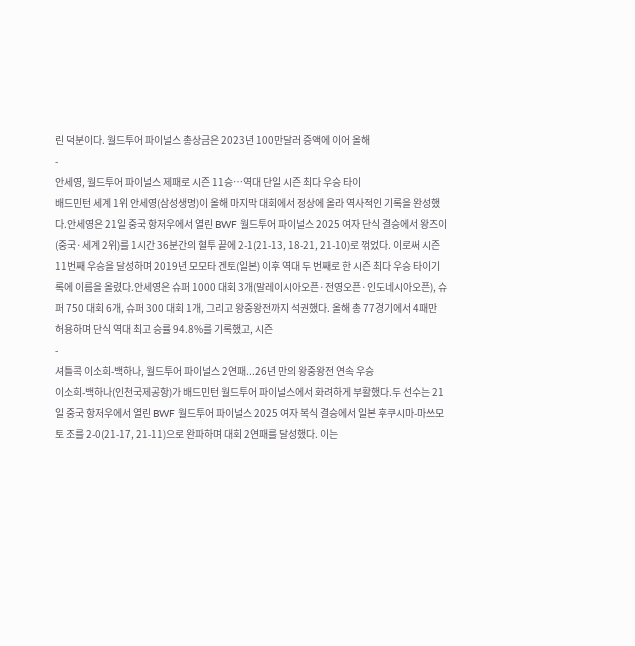린 덕분이다. 월드투어 파이널스 총상금은 2023년 100만달러 증액에 이어 올해
-
안세영, 월드투어 파이널스 제패로 시즌 11승…역대 단일 시즌 최다 우승 타이
배드민턴 세계 1위 안세영(삼성생명)이 올해 마지막 대회에서 정상에 올라 역사적인 기록을 완성했다.안세영은 21일 중국 항저우에서 열린 BWF 월드투어 파이널스 2025 여자 단식 결승에서 왕즈이(중국·세계 2위)를 1시간 36분간의 혈투 끝에 2-1(21-13, 18-21, 21-10)로 꺾었다. 이로써 시즌 11번째 우승을 달성하며 2019년 모모타 겐토(일본) 이후 역대 두 번째로 한 시즌 최다 우승 타이기록에 이름을 올렸다.안세영은 슈퍼 1000 대회 3개(말레이시아오픈·전영오픈·인도네시아오픈), 슈퍼 750 대회 6개, 슈퍼 300 대회 1개, 그리고 왕중왕전까지 석권했다. 올해 총 77경기에서 4패만 허용하며 단식 역대 최고 승률 94.8%를 기록했고, 시즌
-
셔틀콕 이소희-백하나, 월드투어 파이널스 2연패...26년 만의 왕중왕전 연속 우승
이소희-백하나(인천국제공항)가 배드민턴 월드투어 파이널스에서 화려하게 부활했다.두 선수는 21일 중국 항저우에서 열린 BWF 월드투어 파이널스 2025 여자 복식 결승에서 일본 후쿠시마-마쓰모토 조를 2-0(21-17, 21-11)으로 완파하며 대회 2연패를 달성했다. 이는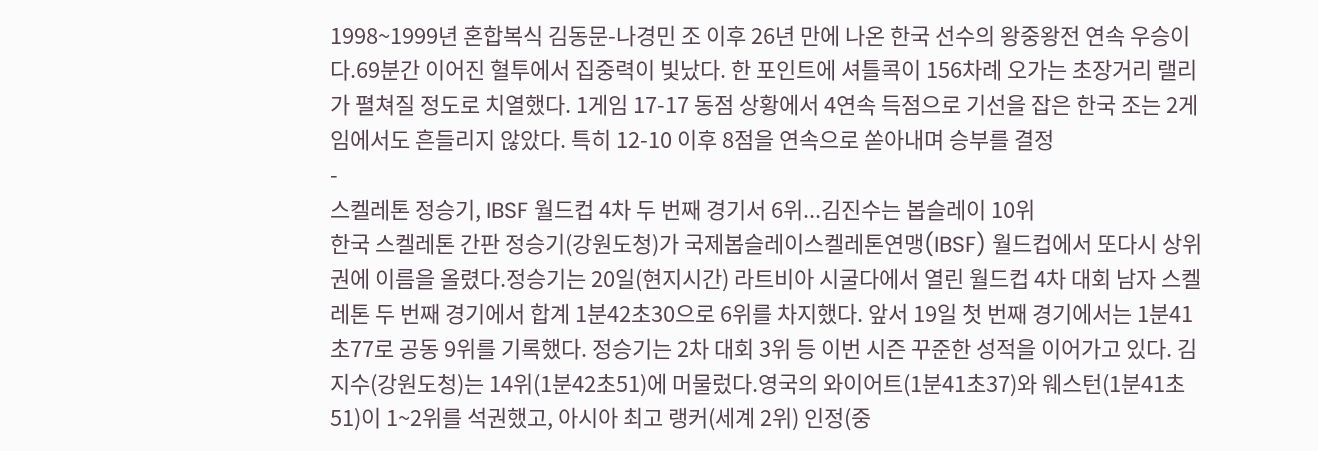1998~1999년 혼합복식 김동문-나경민 조 이후 26년 만에 나온 한국 선수의 왕중왕전 연속 우승이다.69분간 이어진 혈투에서 집중력이 빛났다. 한 포인트에 셔틀콕이 156차례 오가는 초장거리 랠리가 펼쳐질 정도로 치열했다. 1게임 17-17 동점 상황에서 4연속 득점으로 기선을 잡은 한국 조는 2게임에서도 흔들리지 않았다. 특히 12-10 이후 8점을 연속으로 쏟아내며 승부를 결정
-
스켈레톤 정승기, IBSF 월드컵 4차 두 번째 경기서 6위...김진수는 봅슬레이 10위
한국 스켈레톤 간판 정승기(강원도청)가 국제봅슬레이스켈레톤연맹(IBSF) 월드컵에서 또다시 상위권에 이름을 올렸다.정승기는 20일(현지시간) 라트비아 시굴다에서 열린 월드컵 4차 대회 남자 스켈레톤 두 번째 경기에서 합계 1분42초30으로 6위를 차지했다. 앞서 19일 첫 번째 경기에서는 1분41초77로 공동 9위를 기록했다. 정승기는 2차 대회 3위 등 이번 시즌 꾸준한 성적을 이어가고 있다. 김지수(강원도청)는 14위(1분42초51)에 머물렀다.영국의 와이어트(1분41초37)와 웨스턴(1분41초51)이 1~2위를 석권했고, 아시아 최고 랭커(세계 2위) 인정(중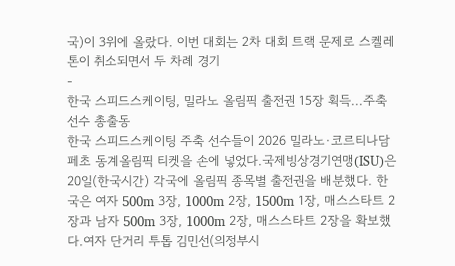국)이 3위에 올랐다. 이번 대회는 2차 대회 트랙 문제로 스켈레톤이 취소되면서 두 차례 경기
-
한국 스피드스케이팅, 밀라노 올림픽 출전권 15장 획득...주축 선수 총출동
한국 스피드스케이팅 주축 선수들이 2026 밀라노·코르티나담페초 동계올림픽 티켓을 손에 넣었다.국제빙상경기연맹(ISU)은 20일(한국시간) 각국에 올림픽 종목별 출전권을 배분했다. 한국은 여자 500m 3장, 1000m 2장, 1500m 1장, 매스스타트 2장과 남자 500m 3장, 1000m 2장, 매스스타트 2장을 확보했다.여자 단거리 투톱 김민선(의정부시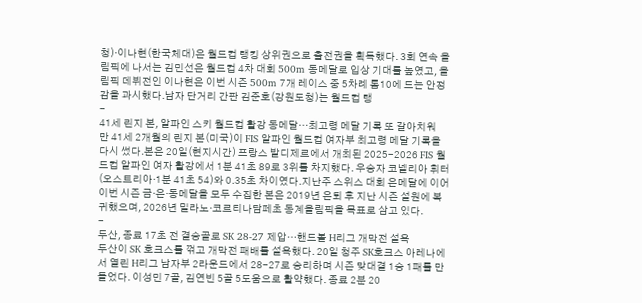청)·이나현(한국체대)은 월드컵 랭킹 상위권으로 출전권을 획득했다. 3회 연속 올림픽에 나서는 김민선은 월드컵 4차 대회 500m 동메달로 입상 기대를 높였고, 올림픽 데뷔전인 이나현은 이번 시즌 500m 7개 레이스 중 5차례 톱10에 드는 안정감을 과시했다.남자 단거리 간판 김준호(강원도청)는 월드컵 랭
-
41세 린지 본, 알파인 스키 월드컵 활강 동메달…최고령 메달 기록 또 갈아치워
만 41세 2개월의 린지 본(미국)이 FIS 알파인 월드컵 여자부 최고령 메달 기록을 다시 썼다.본은 20일(현지시간) 프랑스 발디제르에서 개최된 2025-2026 FIS 월드컵 알파인 여자 활강에서 1분 41초 89로 3위를 차지했다. 우승자 코넬리아 휘터(오스트리아·1분 41초 54)와 0.35초 차이였다.지난주 스위스 대회 은메달에 이어 이번 시즌 금·은·동메달을 모두 수집한 본은 2019년 은퇴 후 지난 시즌 설원에 복귀했으며, 2026년 밀라노·코르티나담페초 동계올림픽을 목표로 삼고 있다.
-
두산, 종료 17초 전 결승골로 SK 28-27 제압…핸드볼 H리그 개막전 설욕
두산이 SK 호크스를 꺾고 개막전 패배를 설욕했다. 20일 청주 SK호크스 아레나에서 열린 H리그 남자부 2라운드에서 28-27로 승리하며 시즌 맞대결 1승 1패를 만들었다. 이성민 7골, 김연빈 5골 5도움으로 활약했다. 종료 2분 20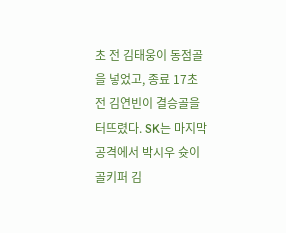초 전 김태웅이 동점골을 넣었고, 종료 17초 전 김연빈이 결승골을 터뜨렸다. SK는 마지막 공격에서 박시우 슛이 골키퍼 김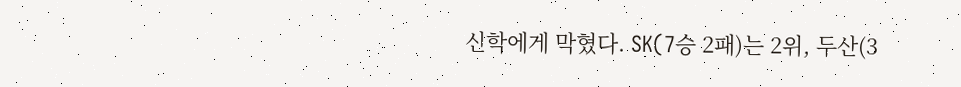신학에게 막혔다. SK(7승 2패)는 2위, 두산(3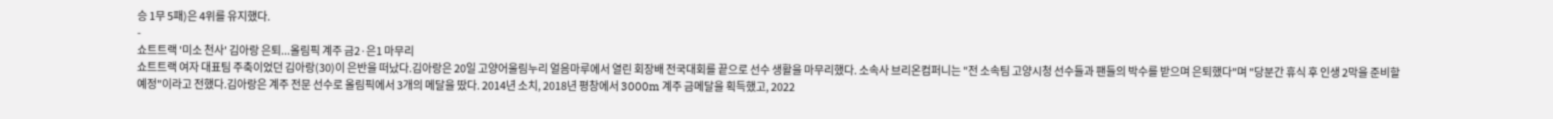승 1무 5패)은 4위를 유지했다.
-
쇼트트랙 '미소 천사' 김아랑 은퇴...올림픽 계주 금2·은1 마무리
쇼트트랙 여자 대표팀 주축이었던 김아랑(30)이 은반을 떠났다.김아랑은 20일 고양어울림누리 얼음마루에서 열린 회장배 전국대회를 끝으로 선수 생활을 마무리했다. 소속사 브리온컴퍼니는 "전 소속팀 고양시청 선수들과 팬들의 박수를 받으며 은퇴했다"며 "당분간 휴식 후 인생 2막을 준비할 예정"이라고 전했다.김아랑은 계주 전문 선수로 올림픽에서 3개의 메달을 땄다. 2014년 소치, 2018년 평창에서 3000m 계주 금메달을 획득했고, 2022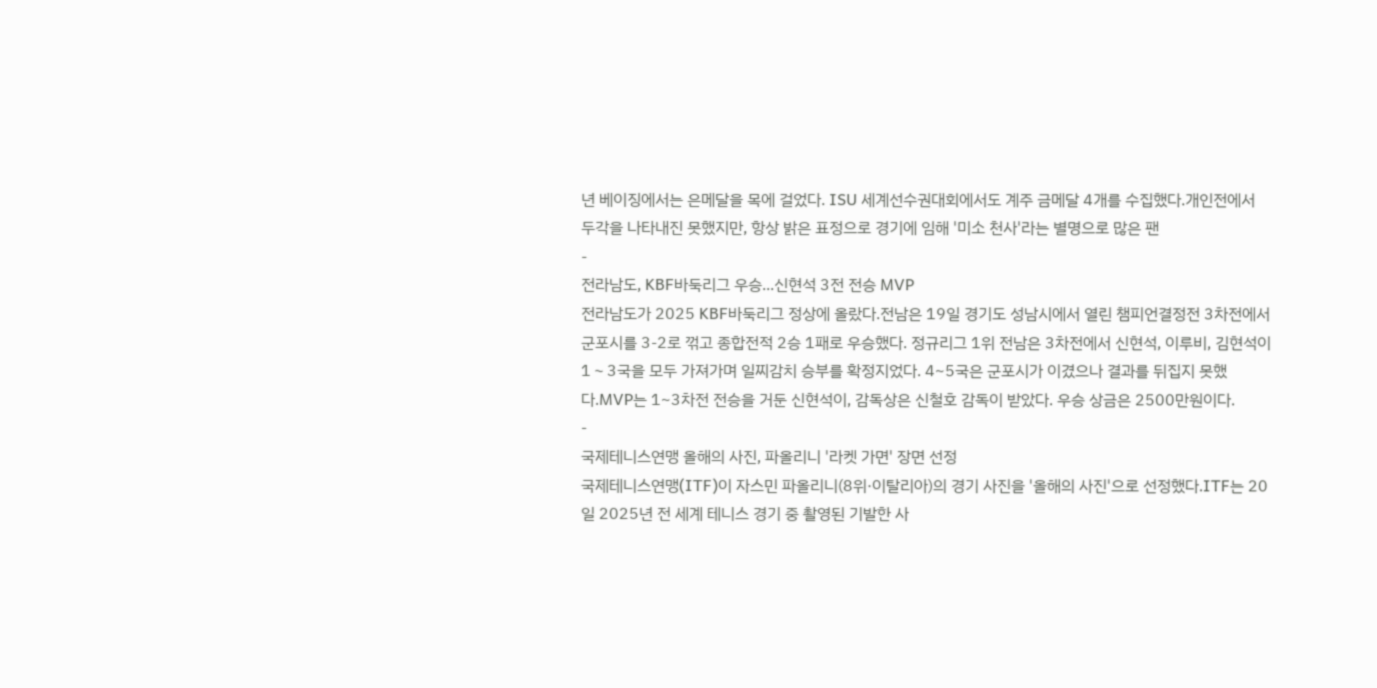년 베이징에서는 은메달을 목에 걸었다. ISU 세계선수권대회에서도 계주 금메달 4개를 수집했다.개인전에서 두각을 나타내진 못했지만, 항상 밝은 표정으로 경기에 임해 '미소 천사'라는 별명으로 많은 팬
-
전라남도, KBF바둑리그 우승...신현석 3전 전승 MVP
전라남도가 2025 KBF바둑리그 정상에 올랐다.전남은 19일 경기도 성남시에서 열린 챔피언결정전 3차전에서 군포시를 3-2로 꺾고 종합전적 2승 1패로 우승했다. 정규리그 1위 전남은 3차전에서 신현석, 이루비, 김현석이 1∼3국을 모두 가져가며 일찌감치 승부를 확정지었다. 4~5국은 군포시가 이겼으나 결과를 뒤집지 못했다.MVP는 1~3차전 전승을 거둔 신현석이, 감독상은 신철호 감독이 받았다. 우승 상금은 2500만원이다.
-
국제테니스연맹 올해의 사진, 파올리니 '라켓 가면' 장면 선정
국제테니스연맹(ITF)이 자스민 파올리니(8위·이탈리아)의 경기 사진을 '올해의 사진'으로 선정했다.ITF는 20일 2025년 전 세계 테니스 경기 중 촬영된 기발한 사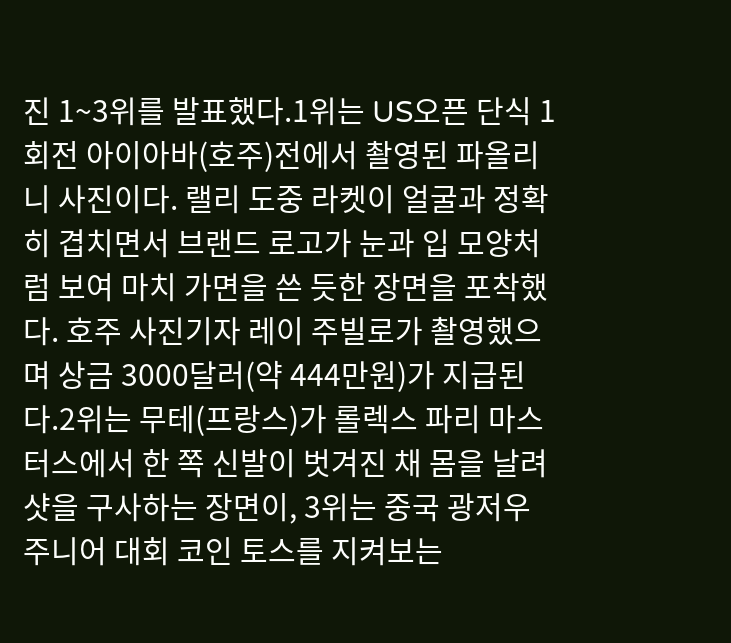진 1~3위를 발표했다.1위는 US오픈 단식 1회전 아이아바(호주)전에서 촬영된 파올리니 사진이다. 랠리 도중 라켓이 얼굴과 정확히 겹치면서 브랜드 로고가 눈과 입 모양처럼 보여 마치 가면을 쓴 듯한 장면을 포착했다. 호주 사진기자 레이 주빌로가 촬영했으며 상금 3000달러(약 444만원)가 지급된다.2위는 무테(프랑스)가 롤렉스 파리 마스터스에서 한 쪽 신발이 벗겨진 채 몸을 날려 샷을 구사하는 장면이, 3위는 중국 광저우 주니어 대회 코인 토스를 지켜보는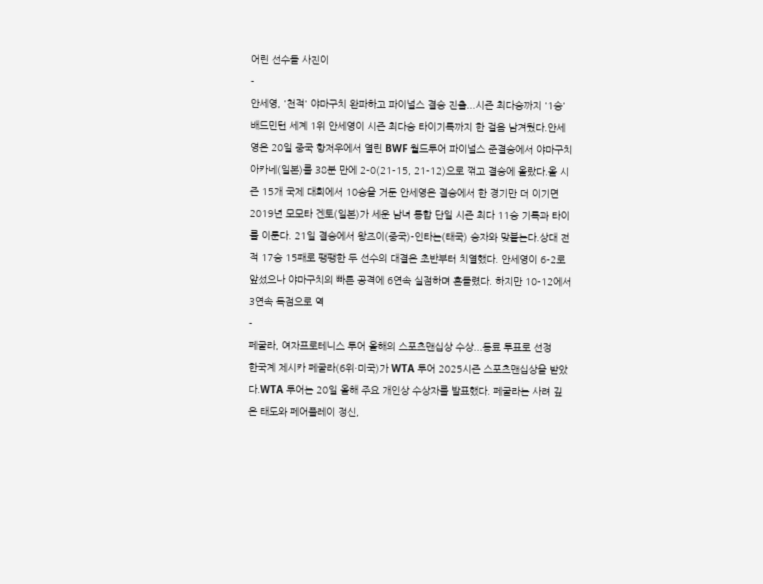어린 선수들 사진이
-
안세영, '천적' 야마구치 완파하고 파이널스 결승 진출...시즌 최다승까지 '1승'
배드민턴 세계 1위 안세영이 시즌 최다승 타이기록까지 한 걸음 남겨뒀다.안세영은 20일 중국 항저우에서 열린 BWF 월드투어 파이널스 준결승에서 야마구치 아카네(일본)를 38분 만에 2-0(21-15, 21-12)으로 꺾고 결승에 올랐다.올 시즌 15개 국제 대회에서 10승을 거둔 안세영은 결승에서 한 경기만 더 이기면 2019년 모모타 겐토(일본)가 세운 남녀 통합 단일 시즌 최다 11승 기록과 타이를 이룬다. 21일 결승에서 왕즈이(중국)-인타논(태국) 승자와 맞붙는다.상대 전적 17승 15패로 팽팽한 두 선수의 대결은 초반부터 치열했다. 안세영이 6-2로 앞섰으나 야마구치의 빠른 공격에 6연속 실점하며 흔들렸다. 하지만 10-12에서 3연속 득점으로 역
-
페굴라, 여자프로테니스 투어 올해의 스포츠맨십상 수상...동료 투표로 선정
한국계 제시카 페굴라(6위·미국)가 WTA 투어 2025시즌 스포츠맨십상을 받았다.WTA 투어는 20일 올해 주요 개인상 수상자를 발표했다. 페굴라는 사려 깊은 태도와 페어플레이 정신,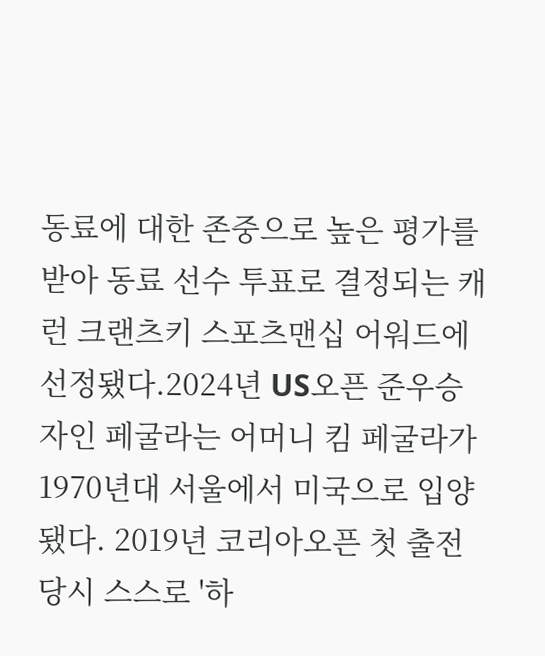동료에 대한 존중으로 높은 평가를 받아 동료 선수 투표로 결정되는 캐런 크랜츠키 스포츠맨십 어워드에 선정됐다.2024년 US오픈 준우승자인 페굴라는 어머니 킴 페굴라가 1970년대 서울에서 미국으로 입양됐다. 2019년 코리아오픈 첫 출전 당시 스스로 '하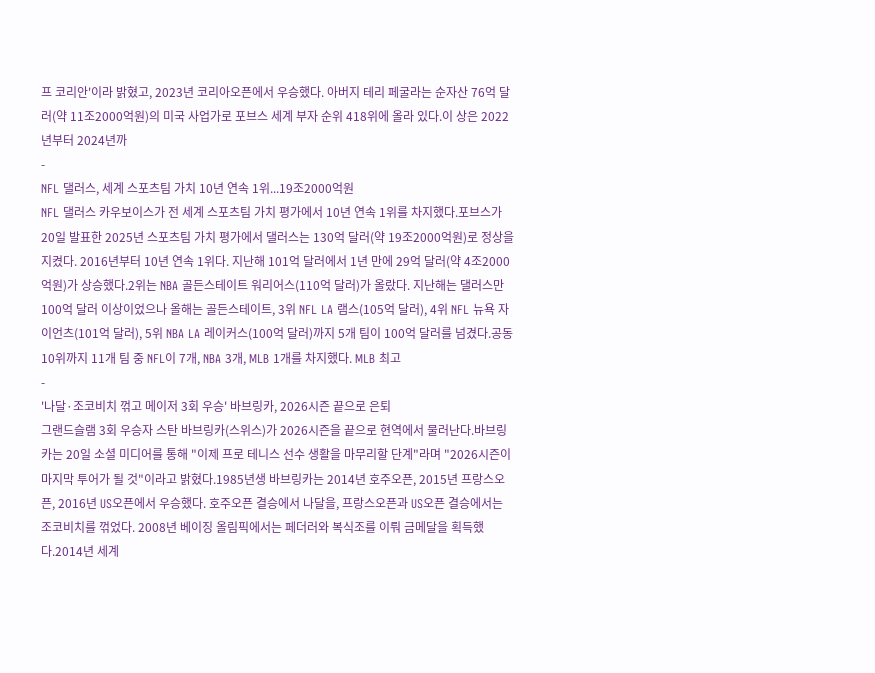프 코리안'이라 밝혔고, 2023년 코리아오픈에서 우승했다. 아버지 테리 페굴라는 순자산 76억 달러(약 11조2000억원)의 미국 사업가로 포브스 세계 부자 순위 418위에 올라 있다.이 상은 2022년부터 2024년까
-
NFL 댈러스, 세계 스포츠팀 가치 10년 연속 1위...19조2000억원
NFL 댈러스 카우보이스가 전 세계 스포츠팀 가치 평가에서 10년 연속 1위를 차지했다.포브스가 20일 발표한 2025년 스포츠팀 가치 평가에서 댈러스는 130억 달러(약 19조2000억원)로 정상을 지켰다. 2016년부터 10년 연속 1위다. 지난해 101억 달러에서 1년 만에 29억 달러(약 4조2000억원)가 상승했다.2위는 NBA 골든스테이트 워리어스(110억 달러)가 올랐다. 지난해는 댈러스만 100억 달러 이상이었으나 올해는 골든스테이트, 3위 NFL LA 램스(105억 달러), 4위 NFL 뉴욕 자이언츠(101억 달러), 5위 NBA LA 레이커스(100억 달러)까지 5개 팀이 100억 달러를 넘겼다.공동 10위까지 11개 팀 중 NFL이 7개, NBA 3개, MLB 1개를 차지했다. MLB 최고
-
'나달·조코비치 꺾고 메이저 3회 우승' 바브링카, 2026시즌 끝으로 은퇴
그랜드슬램 3회 우승자 스탄 바브링카(스위스)가 2026시즌을 끝으로 현역에서 물러난다.바브링카는 20일 소셜 미디어를 통해 "이제 프로 테니스 선수 생활을 마무리할 단계"라며 "2026시즌이 마지막 투어가 될 것"이라고 밝혔다.1985년생 바브링카는 2014년 호주오픈, 2015년 프랑스오픈, 2016년 US오픈에서 우승했다. 호주오픈 결승에서 나달을, 프랑스오픈과 US오픈 결승에서는 조코비치를 꺾었다. 2008년 베이징 올림픽에서는 페더러와 복식조를 이뤄 금메달을 획득했다.2014년 세계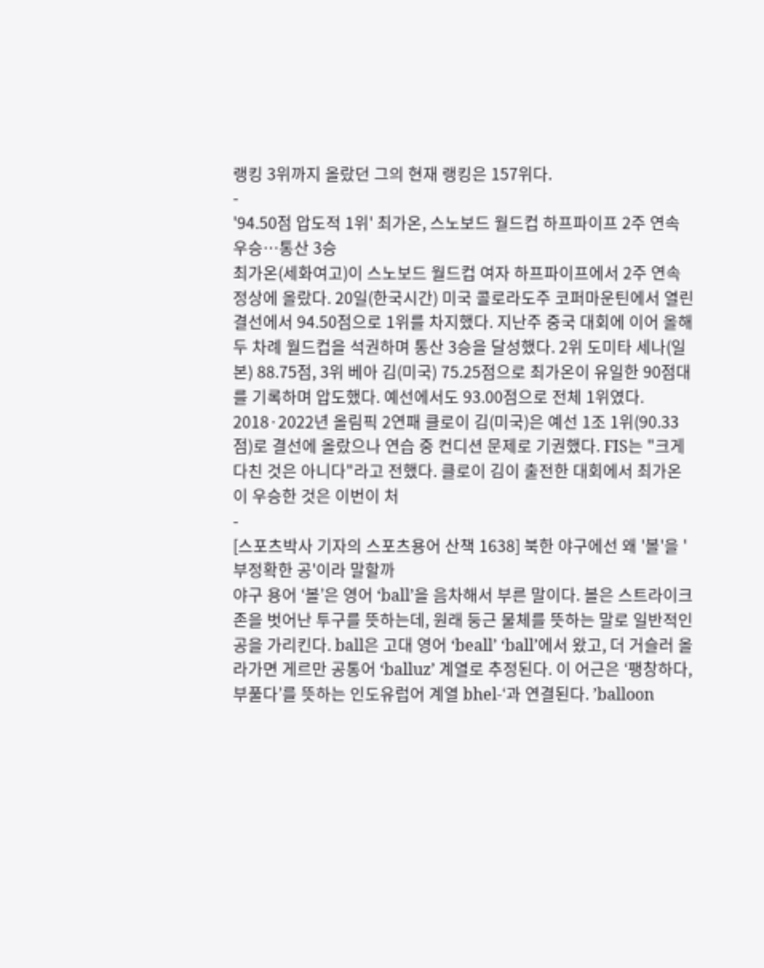랭킹 3위까지 올랐던 그의 현재 랭킹은 157위다.
-
'94.50점 압도적 1위' 최가온, 스노보드 월드컵 하프파이프 2주 연속 우승…통산 3승
최가온(세화여고)이 스노보드 월드컵 여자 하프파이프에서 2주 연속 정상에 올랐다. 20일(한국시간) 미국 콜로라도주 코퍼마운틴에서 열린 결선에서 94.50점으로 1위를 차지했다. 지난주 중국 대회에 이어 올해 두 차례 월드컵을 석권하며 통산 3승을 달성했다. 2위 도미타 세나(일본) 88.75점, 3위 베아 김(미국) 75.25점으로 최가온이 유일한 90점대를 기록하며 압도했다. 예선에서도 93.00점으로 전체 1위였다. 2018·2022년 올림픽 2연패 클로이 김(미국)은 예선 1조 1위(90.33점)로 결선에 올랐으나 연습 중 컨디션 문제로 기권했다. FIS는 "크게 다친 것은 아니다"라고 전했다. 클로이 김이 출전한 대회에서 최가온이 우승한 것은 이번이 처
-
[스포츠박사 기자의 스포츠용어 산책 1638] 북한 야구에선 왜 '볼'을 '부정확한 공'이라 말할까
야구 용어 ‘볼’은 영어 ‘ball’을 음차해서 부른 말이다. 볼은 스트라이크 존을 벗어난 투구를 뜻하는데, 원래 둥근 물체를 뜻하는 말로 일반적인 공을 가리킨다. ball은 고대 영어 ‘beall’ ‘ball’에서 왔고, 더 거슬러 올라가면 게르만 공통어 ‘balluz’ 계열로 추정된다. 이 어근은 ‘팽창하다, 부풀다’를 뜻하는 인도유럽어 계열 bhel-‘과 연결된다. ’balloon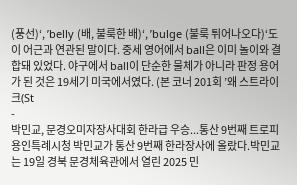(풍선)‘, ’belly (배, 불룩한 배)‘, ’bulge (불룩 튀어나오다)‘도 이 어근과 연관된 말이다. 중세 영어에서 ball은 이미 놀이와 결합돼 있었다. 야구에서 ball이 단순한 물체가 아니라 판정 용어가 된 것은 19세기 미국에서였다. (본 코너 201회 ’왜 스트라이크(St
-
박민교, 문경오미자장사대회 한라급 우승...통산 9번째 트로피
용인특례시청 박민교가 통산 9번째 한라장사에 올랐다.박민교는 19일 경북 문경체육관에서 열린 2025 민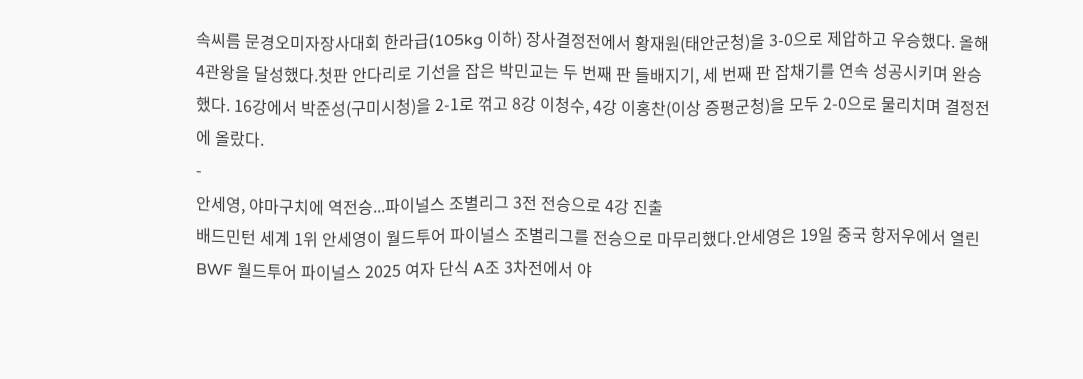속씨름 문경오미자장사대회 한라급(105kg 이하) 장사결정전에서 황재원(태안군청)을 3-0으로 제압하고 우승했다. 올해 4관왕을 달성했다.첫판 안다리로 기선을 잡은 박민교는 두 번째 판 들배지기, 세 번째 판 잡채기를 연속 성공시키며 완승했다. 16강에서 박준성(구미시청)을 2-1로 꺾고 8강 이청수, 4강 이홍찬(이상 증평군청)을 모두 2-0으로 물리치며 결정전에 올랐다.
-
안세영, 야마구치에 역전승...파이널스 조별리그 3전 전승으로 4강 진출
배드민턴 세계 1위 안세영이 월드투어 파이널스 조별리그를 전승으로 마무리했다.안세영은 19일 중국 항저우에서 열린 BWF 월드투어 파이널스 2025 여자 단식 A조 3차전에서 야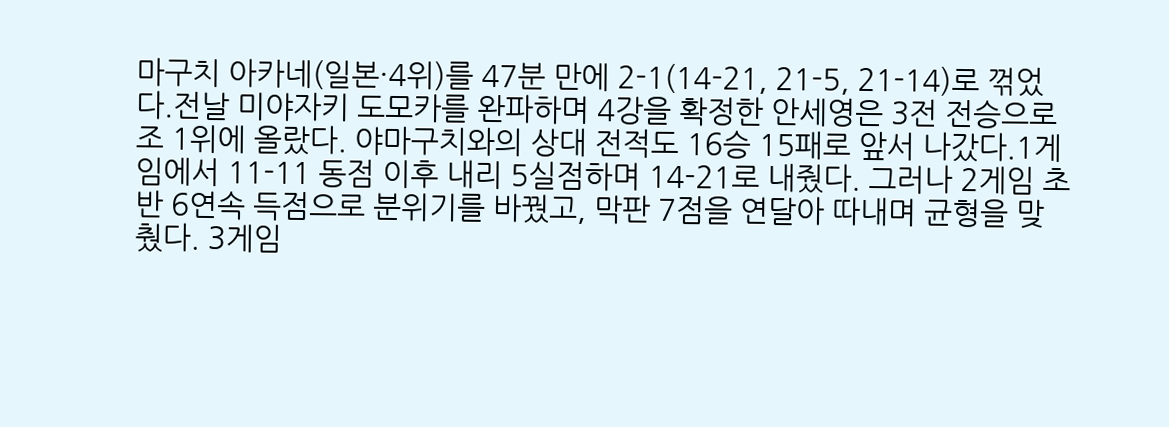마구치 아카네(일본·4위)를 47분 만에 2-1(14-21, 21-5, 21-14)로 꺾었다.전날 미야자키 도모카를 완파하며 4강을 확정한 안세영은 3전 전승으로 조 1위에 올랐다. 야마구치와의 상대 전적도 16승 15패로 앞서 나갔다.1게임에서 11-11 동점 이후 내리 5실점하며 14-21로 내줬다. 그러나 2게임 초반 6연속 득점으로 분위기를 바꿨고, 막판 7점을 연달아 따내며 균형을 맞췄다. 3게임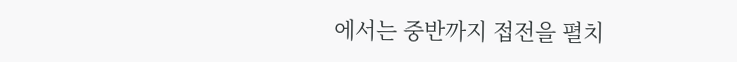에서는 중반까지 접전을 펼치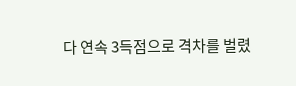다 연속 3득점으로 격차를 벌렸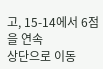고, 15-14에서 6점을 연속
상단으로 이동